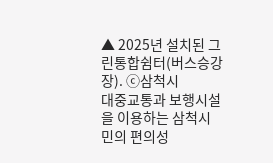▲ 2025년 설치된 그린통합쉼터(버스승강장). ⓒ삼척시
대중교통과 보행시설을 이용하는 삼척시민의 편의성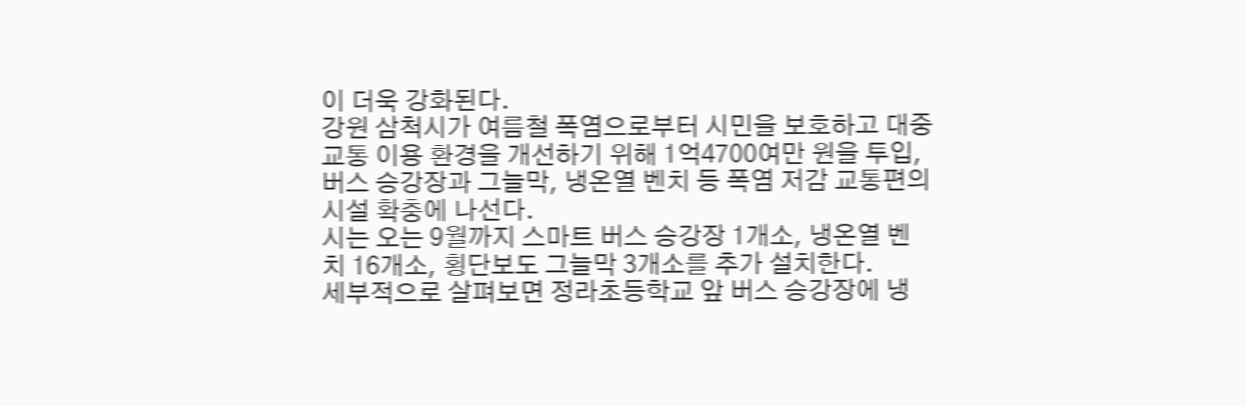이 더욱 강화된다.
강원 삼척시가 여름철 폭염으로부터 시민을 보호하고 대중교통 이용 환경을 개선하기 위해 1억4700여만 원을 투입, 버스 승강장과 그늘막, 냉온열 벤치 등 폭염 저감 교통편의시설 확충에 나선다.
시는 오는 9월까지 스마트 버스 승강장 1개소, 냉온열 벤치 16개소, 횡단보도 그늘막 3개소를 추가 설치한다.
세부적으로 살펴보면 정라초등학교 앞 버스 승강장에 냉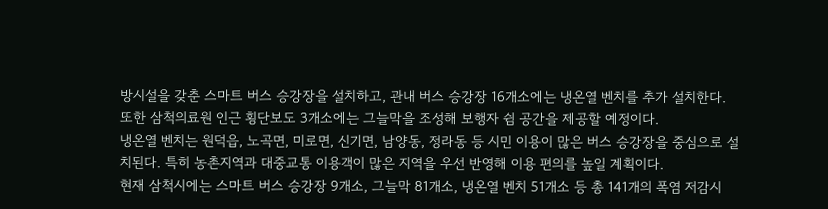방시설을 갖춘 스마트 버스 승강장을 설치하고, 관내 버스 승강장 16개소에는 냉온열 벤치를 추가 설치한다.
또한 삼척의료원 인근 횡단보도 3개소에는 그늘막을 조성해 보행자 쉼 공간을 제공할 예정이다.
냉온열 벤치는 원덕읍, 노곡면, 미로면, 신기면, 남양동, 정라동 등 시민 이용이 많은 버스 승강장을 중심으로 설치된다. 특히 농촌지역과 대중교통 이용객이 많은 지역을 우선 반영해 이용 편의를 높일 계획이다.
현재 삼척시에는 스마트 버스 승강장 9개소, 그늘막 81개소, 냉온열 벤치 51개소 등 총 141개의 폭염 저감시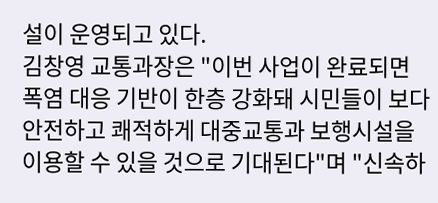설이 운영되고 있다.
김창영 교통과장은 "이번 사업이 완료되면 폭염 대응 기반이 한층 강화돼 시민들이 보다 안전하고 쾌적하게 대중교통과 보행시설을 이용할 수 있을 것으로 기대된다"며 "신속하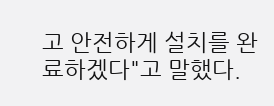고 안전하게 설치를 완료하겠다"고 말했다.